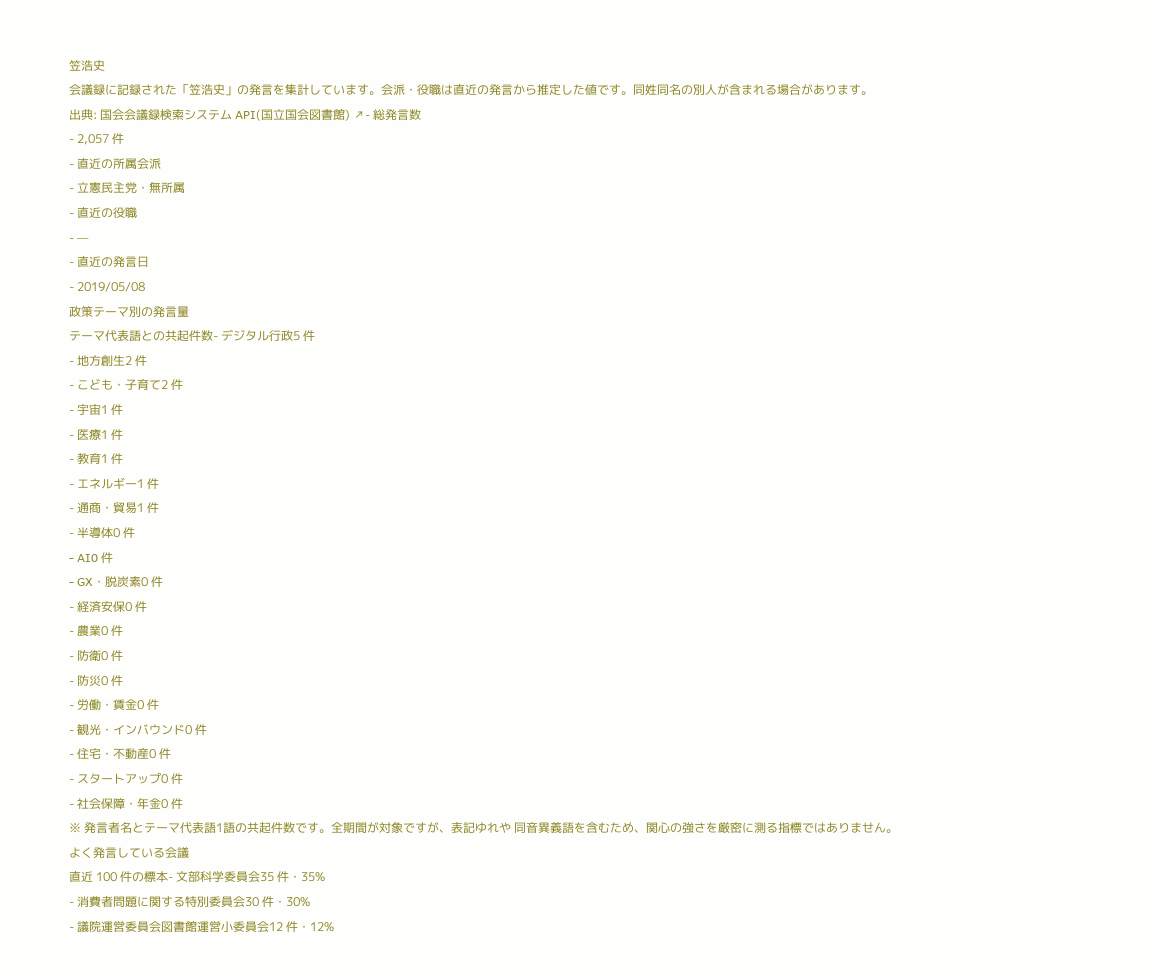笠浩史
会議録に記録された「笠浩史」の発言を集計しています。会派・役職は直近の発言から推定した値です。同姓同名の別人が含まれる場合があります。
出典: 国会会議録検索システム API(国立国会図書館) ↗- 総発言数
- 2,057 件
- 直近の所属会派
- 立憲民主党・無所属
- 直近の役職
- —
- 直近の発言日
- 2019/05/08
政策テーマ別の発言量
テーマ代表語との共起件数- デジタル行政5 件
- 地方創生2 件
- こども・子育て2 件
- 宇宙1 件
- 医療1 件
- 教育1 件
- エネルギー1 件
- 通商・貿易1 件
- 半導体0 件
- AI0 件
- GX・脱炭素0 件
- 経済安保0 件
- 農業0 件
- 防衛0 件
- 防災0 件
- 労働・賃金0 件
- 観光・インバウンド0 件
- 住宅・不動産0 件
- スタートアップ0 件
- 社会保障・年金0 件
※ 発言者名とテーマ代表語1語の共起件数です。全期間が対象ですが、表記ゆれや 同音異義語を含むため、関心の強さを厳密に測る指標ではありません。
よく発言している会議
直近 100 件の標本- 文部科学委員会35 件・35%
- 消費者問題に関する特別委員会30 件・30%
- 議院運営委員会図書館運営小委員会12 件・12%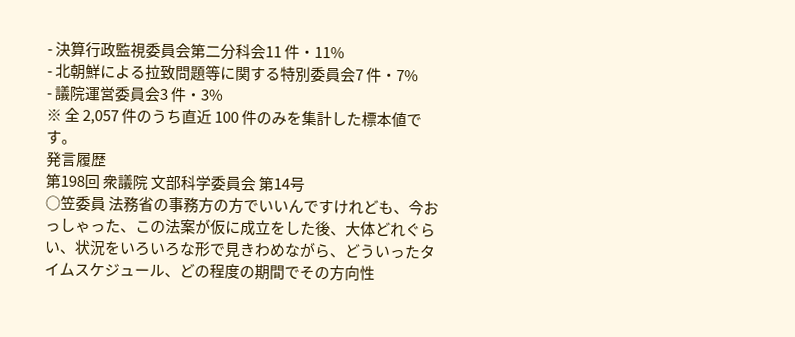- 決算行政監視委員会第二分科会11 件・11%
- 北朝鮮による拉致問題等に関する特別委員会7 件・7%
- 議院運営委員会3 件・3%
※ 全 2,057 件のうち直近 100 件のみを集計した標本値です。
発言履歴
第198回 衆議院 文部科学委員会 第14号
○笠委員 法務省の事務方の方でいいんですけれども、今おっしゃった、この法案が仮に成立をした後、大体どれぐらい、状況をいろいろな形で見きわめながら、どういったタイムスケジュール、どの程度の期間でその方向性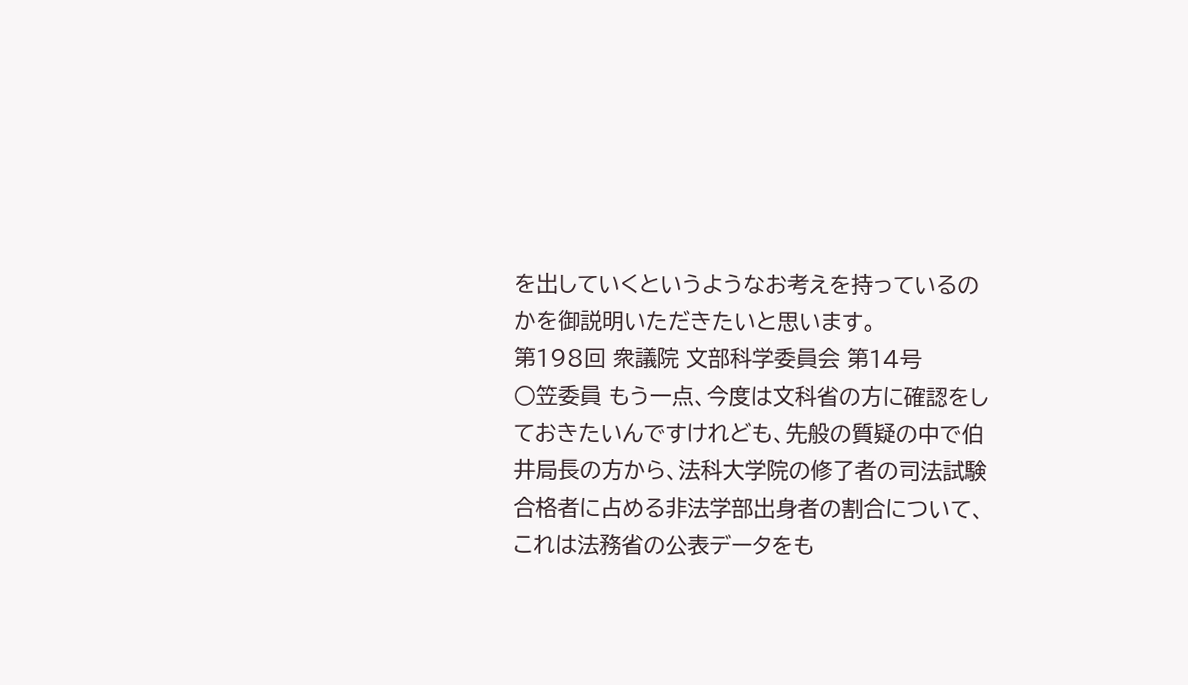を出していくというようなお考えを持っているのかを御説明いただきたいと思います。
第198回 衆議院 文部科学委員会 第14号
○笠委員 もう一点、今度は文科省の方に確認をしておきたいんですけれども、先般の質疑の中で伯井局長の方から、法科大学院の修了者の司法試験合格者に占める非法学部出身者の割合について、これは法務省の公表データをも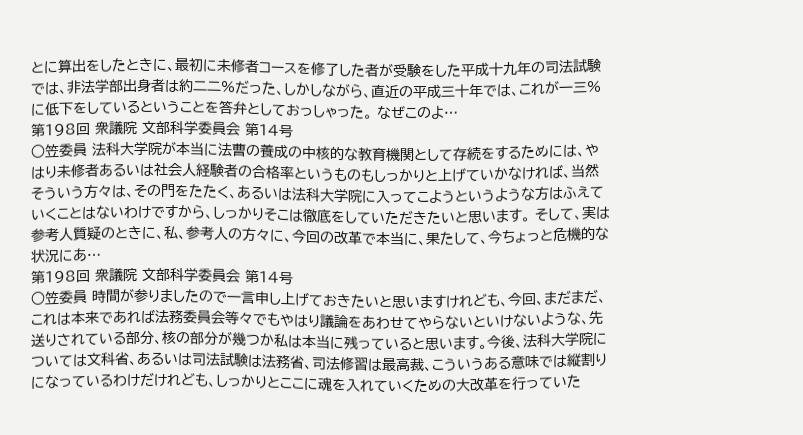とに算出をしたときに、最初に未修者コースを修了した者が受験をした平成十九年の司法試験では、非法学部出身者は約二二%だった、しかしながら、直近の平成三十年では、これが一三%に低下をしているということを答弁としておっしゃった。 なぜこのよ…
第198回 衆議院 文部科学委員会 第14号
○笠委員 法科大学院が本当に法曹の養成の中核的な教育機関として存続をするためには、やはり未修者あるいは社会人経験者の合格率というものもしっかりと上げていかなければ、当然そういう方々は、その門をたたく、あるいは法科大学院に入ってこようというような方はふえていくことはないわけですから、しっかりそこは徹底をしていただきたいと思います。 そして、実は参考人質疑のときに、私、参考人の方々に、今回の改革で本当に、果たして、今ちょっと危機的な状況にあ…
第198回 衆議院 文部科学委員会 第14号
○笠委員 時間が参りましたので一言申し上げておきたいと思いますけれども、今回、まだまだ、これは本来であれば法務委員会等々でもやはり議論をあわせてやらないといけないような、先送りされている部分、核の部分が幾つか私は本当に残っていると思います。今後、法科大学院については文科省、あるいは司法試験は法務省、司法修習は最高裁、こういうある意味では縦割りになっているわけだけれども、しっかりとここに魂を入れていくための大改革を行っていた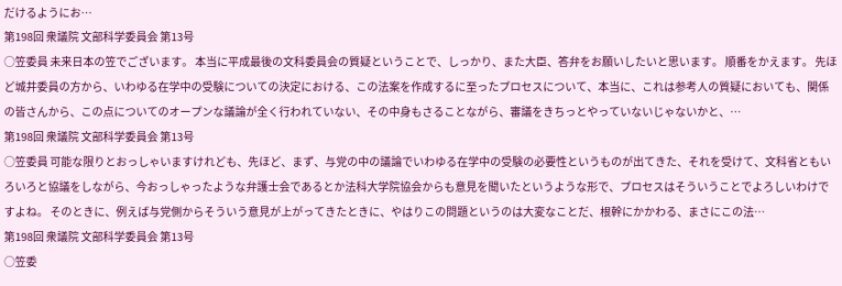だけるようにお…
第198回 衆議院 文部科学委員会 第13号
○笠委員 未来日本の笠でございます。 本当に平成最後の文科委員会の質疑ということで、しっかり、また大臣、答弁をお願いしたいと思います。 順番をかえます。 先ほど城井委員の方から、いわゆる在学中の受験についての決定における、この法案を作成するに至ったプロセスについて、本当に、これは参考人の質疑においても、関係の皆さんから、この点についてのオープンな議論が全く行われていない、その中身もさることながら、審議をきちっとやっていないじゃないかと、…
第198回 衆議院 文部科学委員会 第13号
○笠委員 可能な限りとおっしゃいますけれども、先ほど、まず、与党の中の議論でいわゆる在学中の受験の必要性というものが出てきた、それを受けて、文科省ともいろいろと協議をしながら、今おっしゃったような弁護士会であるとか法科大学院協会からも意見を聞いたというような形で、プロセスはそういうことでよろしいわけですよね。 そのときに、例えば与党側からそういう意見が上がってきたときに、やはりこの問題というのは大変なことだ、根幹にかかわる、まさにこの法…
第198回 衆議院 文部科学委員会 第13号
○笠委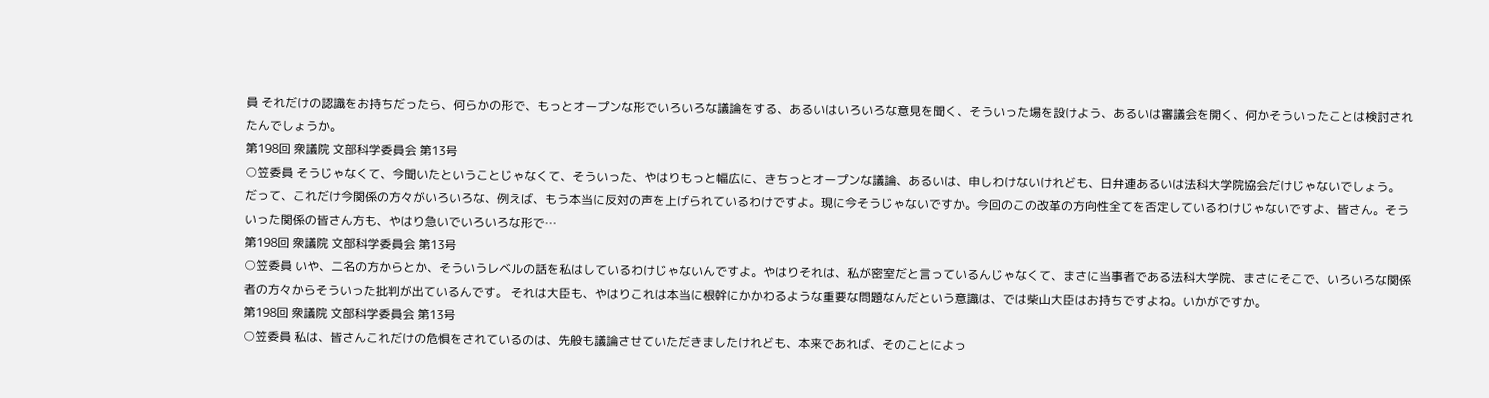員 それだけの認識をお持ちだったら、何らかの形で、もっとオープンな形でいろいろな議論をする、あるいはいろいろな意見を聞く、そういった場を設けよう、あるいは審議会を開く、何かそういったことは検討されたんでしょうか。
第198回 衆議院 文部科学委員会 第13号
○笠委員 そうじゃなくて、今聞いたということじゃなくて、そういった、やはりもっと幅広に、きちっとオープンな議論、あるいは、申しわけないけれども、日弁連あるいは法科大学院協会だけじゃないでしょう。 だって、これだけ今関係の方々がいろいろな、例えば、もう本当に反対の声を上げられているわけですよ。現に今そうじゃないですか。今回のこの改革の方向性全てを否定しているわけじゃないですよ、皆さん。そういった関係の皆さん方も、やはり急いでいろいろな形で…
第198回 衆議院 文部科学委員会 第13号
○笠委員 いや、二名の方からとか、そういうレベルの話を私はしているわけじゃないんですよ。やはりそれは、私が密室だと言っているんじゃなくて、まさに当事者である法科大学院、まさにそこで、いろいろな関係者の方々からそういった批判が出ているんです。 それは大臣も、やはりこれは本当に根幹にかかわるような重要な問題なんだという意識は、では柴山大臣はお持ちですよね。いかがですか。
第198回 衆議院 文部科学委員会 第13号
○笠委員 私は、皆さんこれだけの危惧をされているのは、先般も議論させていただきましたけれども、本来であれば、そのことによっ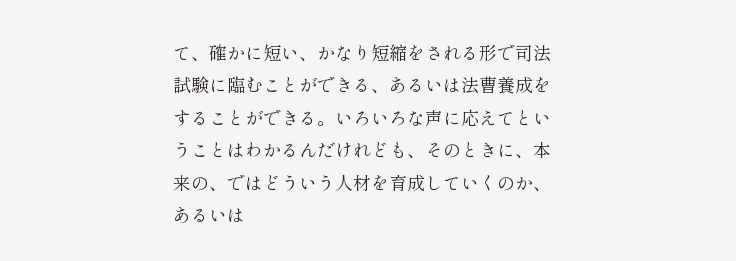て、確かに短い、かなり短縮をされる形で司法試験に臨むことができる、あるいは法曹養成をすることができる。いろいろな声に応えてということはわかるんだけれども、そのときに、本来の、ではどういう人材を育成していくのか、あるいは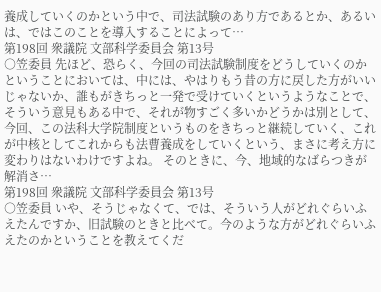養成していくのかという中で、司法試験のあり方であるとか、あるいは、ではこのことを導入することによって…
第198回 衆議院 文部科学委員会 第13号
○笠委員 先ほど、恐らく、今回の司法試験制度をどうしていくのかということにおいては、中には、やはりもう昔の方に戻した方がいいじゃないか、誰もがきちっと一発で受けていくというようなことで、そういう意見もある中で、それが物すごく多いかどうかは別として、今回、この法科大学院制度というものをきちっと継続していく、これが中核としてこれからも法曹養成をしていくという、まさに考え方に変わりはないわけですよね。 そのときに、今、地域的なばらつきが解消さ…
第198回 衆議院 文部科学委員会 第13号
○笠委員 いや、そうじゃなくて、では、そういう人がどれぐらいふえたんですか、旧試験のときと比べて。今のような方がどれぐらいふえたのかということを教えてくだ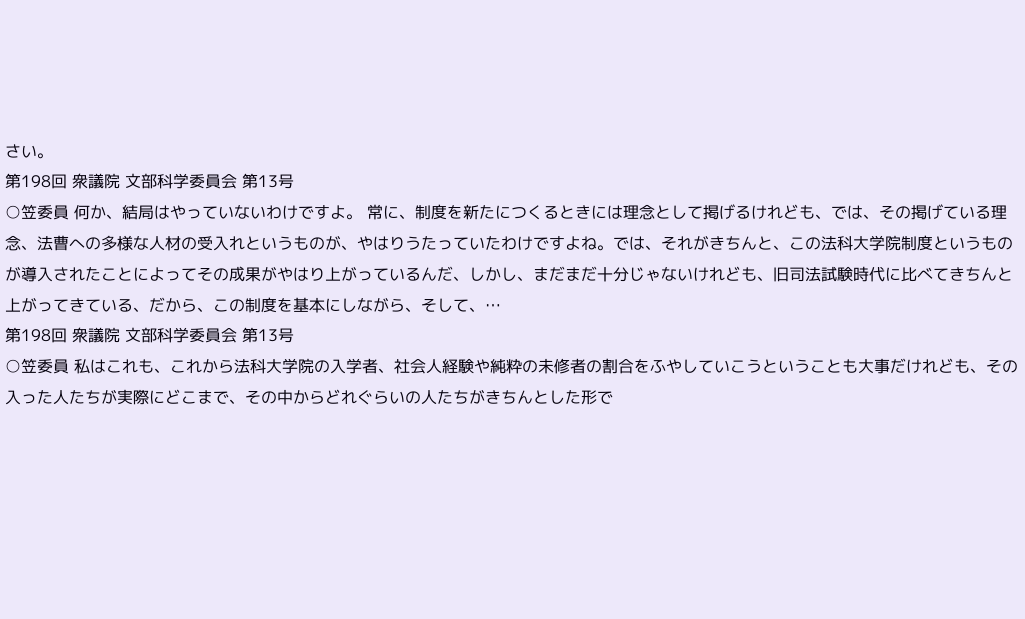さい。
第198回 衆議院 文部科学委員会 第13号
○笠委員 何か、結局はやっていないわけですよ。 常に、制度を新たにつくるときには理念として掲げるけれども、では、その掲げている理念、法曹への多様な人材の受入れというものが、やはりうたっていたわけですよね。では、それがきちんと、この法科大学院制度というものが導入されたことによってその成果がやはり上がっているんだ、しかし、まだまだ十分じゃないけれども、旧司法試験時代に比べてきちんと上がってきている、だから、この制度を基本にしながら、そして、…
第198回 衆議院 文部科学委員会 第13号
○笠委員 私はこれも、これから法科大学院の入学者、社会人経験や純粋の未修者の割合をふやしていこうということも大事だけれども、その入った人たちが実際にどこまで、その中からどれぐらいの人たちがきちんとした形で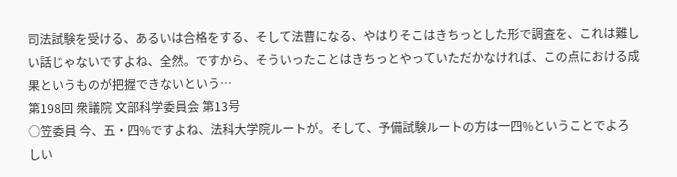司法試験を受ける、あるいは合格をする、そして法曹になる、やはりそこはきちっとした形で調査を、これは難しい話じゃないですよね、全然。ですから、そういったことはきちっとやっていただかなければ、この点における成果というものが把握できないという…
第198回 衆議院 文部科学委員会 第13号
○笠委員 今、五・四%ですよね、法科大学院ルートが。そして、予備試験ルートの方は一四%ということでよろしい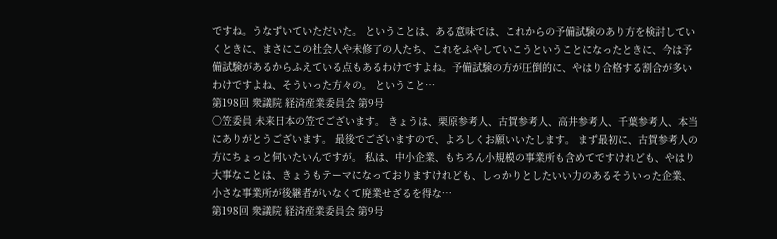ですね。うなずいていただいた。 ということは、ある意味では、これからの予備試験のあり方を検討していくときに、まさにこの社会人や未修了の人たち、これをふやしていこうということになったときに、今は予備試験があるからふえている点もあるわけですよね。予備試験の方が圧倒的に、やはり合格する割合が多いわけですよね、そういった方々の。 ということ…
第198回 衆議院 経済産業委員会 第9号
○笠委員 未来日本の笠でございます。 きょうは、栗原参考人、古賀参考人、高井参考人、千葉参考人、本当にありがとうございます。 最後でございますので、よろしくお願いいたします。 まず最初に、古賀参考人の方にちょっと伺いたいんですが。 私は、中小企業、もちろん小規模の事業所も含めてですけれども、やはり大事なことは、きょうもテーマになっておりますけれども、しっかりとしたいい力のあるそういった企業、小さな事業所が後継者がいなくて廃業せざるを得な…
第198回 衆議院 経済産業委員会 第9号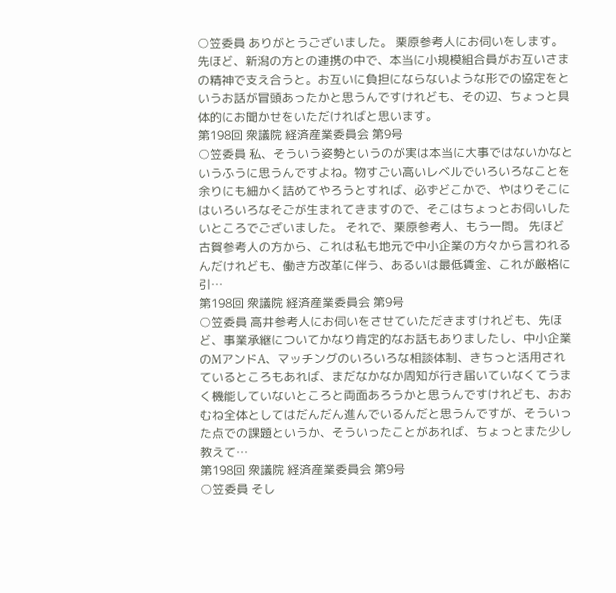○笠委員 ありがとうございました。 栗原参考人にお伺いをします。 先ほど、新潟の方との連携の中で、本当に小規模組合員がお互いさまの精神で支え合うと。お互いに負担にならないような形での協定をというお話が冒頭あったかと思うんですけれども、その辺、ちょっと具体的にお聞かせをいただければと思います。
第198回 衆議院 経済産業委員会 第9号
○笠委員 私、そういう姿勢というのが実は本当に大事ではないかなというふうに思うんですよね。物すごい高いレベルでいろいろなことを余りにも細かく詰めてやろうとすれば、必ずどこかで、やはりそこにはいろいろなそごが生まれてきますので、そこはちょっとお伺いしたいところでございました。 それで、栗原参考人、もう一問。 先ほど古賀参考人の方から、これは私も地元で中小企業の方々から言われるんだけれども、働き方改革に伴う、あるいは最低賃金、これが厳格に引…
第198回 衆議院 経済産業委員会 第9号
○笠委員 高井参考人にお伺いをさせていただきますけれども、先ほど、事業承継についてかなり肯定的なお話もありましたし、中小企業のMアンドA、マッチングのいろいろな相談体制、きちっと活用されているところもあれば、まだなかなか周知が行き届いていなくてうまく機能していないところと両面あろうかと思うんですけれども、おおむね全体としてはだんだん進んでいるんだと思うんですが、そういった点での課題というか、そういったことがあれば、ちょっとまた少し教えて…
第198回 衆議院 経済産業委員会 第9号
○笠委員 そし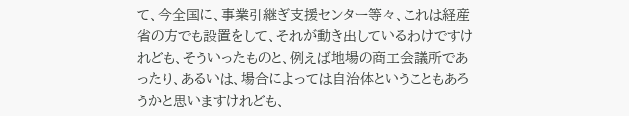て、今全国に、事業引継ぎ支援センター等々、これは経産省の方でも設置をして、それが動き出しているわけですけれども、そういったものと、例えば地場の商工会議所であったり、あるいは、場合によっては自治体ということもあろうかと思いますけれども、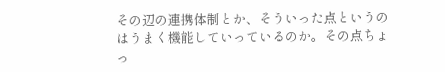その辺の連携体制とか、そういった点というのはうまく機能していっているのか。その点ちょっ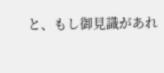と、もし御見識があれ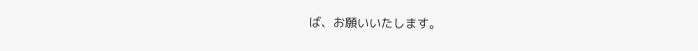ば、お願いいたします。